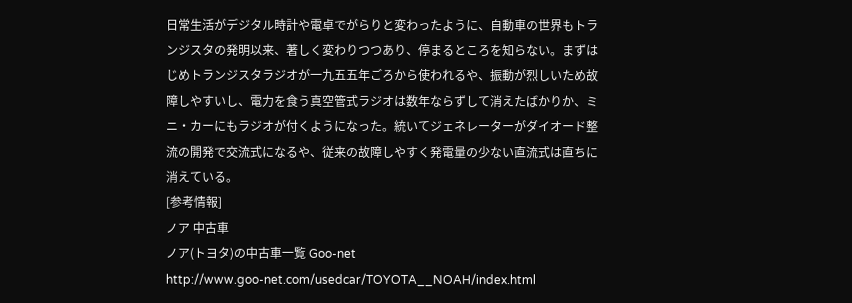日常生活がデジタル時計や電卓でがらりと変わったように、自動車の世界もトランジスタの発明以来、著しく変わりつつあり、停まるところを知らない。まずはじめトランジスタラジオが一九五五年ごろから使われるや、振動が烈しいため故障しやすいし、電力を食う真空管式ラジオは数年ならずして消えたばかりか、ミニ・カーにもラジオが付くようになった。統いてジェネレーターがダイオード整流の開発で交流式になるや、従来の故障しやすく発電量の少ない直流式は直ちに消えている。
[参考情報]
ノア 中古車
ノア(トヨタ)の中古車一覧 Goo-net
http://www.goo-net.com/usedcar/TOYOTA__NOAH/index.html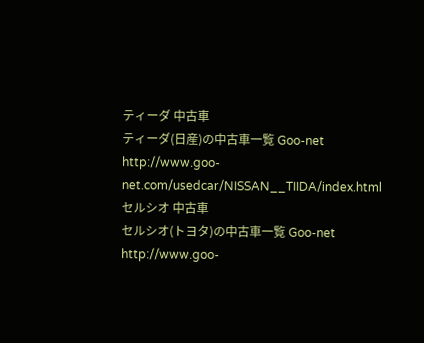ティーダ 中古車
ティーダ(日産)の中古車一覧 Goo-net
http://www.goo-net.com/usedcar/NISSAN__TIIDA/index.html
セルシオ 中古車
セルシオ(トヨタ)の中古車一覧 Goo-net
http://www.goo-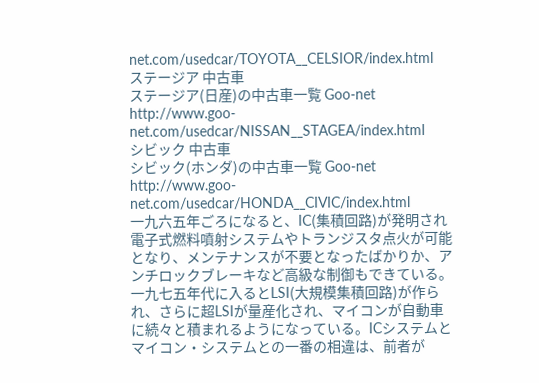net.com/usedcar/TOYOTA__CELSIOR/index.html
ステージア 中古車
ステージア(日産)の中古車一覧 Goo-net
http://www.goo-net.com/usedcar/NISSAN__STAGEA/index.html
シビック 中古車
シビック(ホンダ)の中古車一覧 Goo-net
http://www.goo-net.com/usedcar/HONDA__CIVIC/index.html
一九六五年ごろになると、IC(集積回路)が発明され電子式燃料噴射システムやトランジスタ点火が可能となり、メンテナンスが不要となったばかりか、アンチロックブレーキなど高級な制御もできている。一九七五年代に入るとLSI(大規模集積回路)が作られ、さらに超LSIが量産化され、マイコンが自動車に続々と積まれるようになっている。ICシステムとマイコン・システムとの一番の相違は、前者が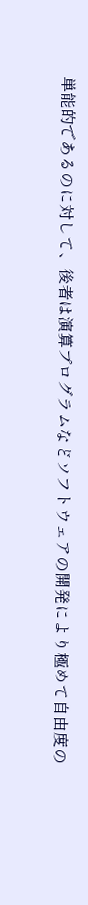単能的であるのに対して、後者は演算プログラムなどソフトウェアの開発により極めて自由度の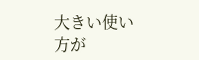大きい使い方が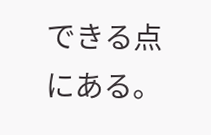できる点にある。